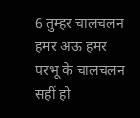6 तुम्हर चालचलन हमर अऊ हमर परभू के चालचलन सहीं हो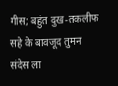गीस; बहुंत दुख-तकलीफ सहे के बावजूद तुमन संदेस ला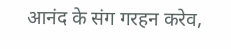आनंद के संग गरहन करेव,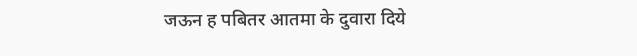जऊन ह पबितर आतमा के दुवारा दिये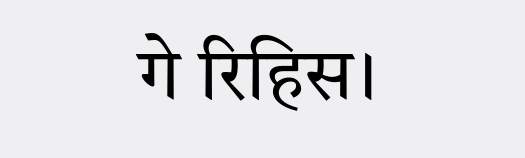गे रिहिस।